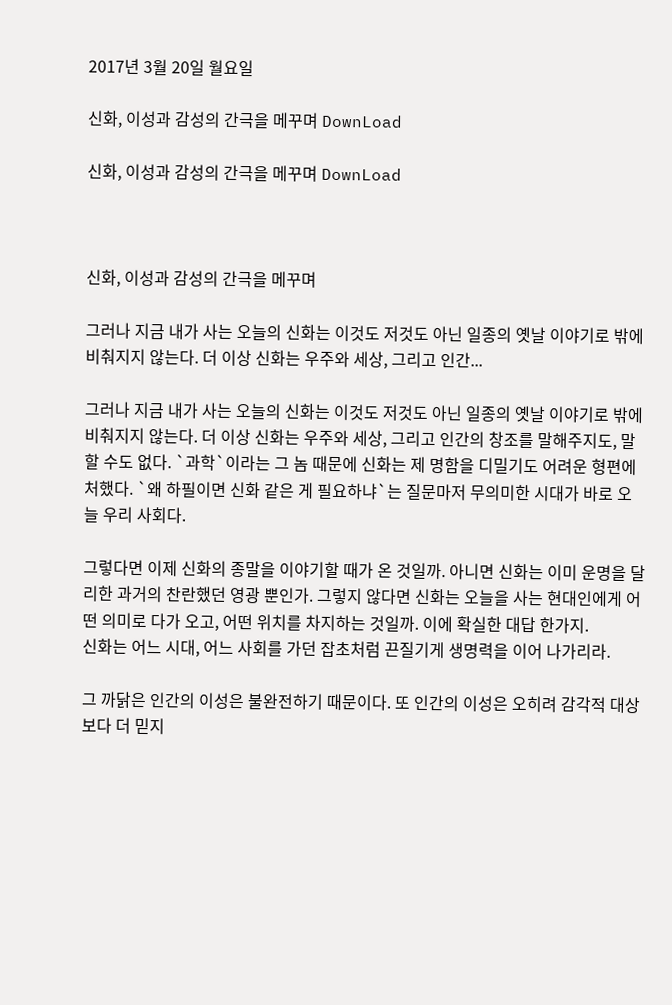2017년 3월 20일 월요일

신화, 이성과 감성의 간극을 메꾸며 DownLoad

신화, 이성과 감성의 간극을 메꾸며 DownLoad



신화, 이성과 감성의 간극을 메꾸며

그러나 지금 내가 사는 오늘의 신화는 이것도 저것도 아닌 일종의 옛날 이야기로 밖에 비춰지지 않는다. 더 이상 신화는 우주와 세상, 그리고 인간...

그러나 지금 내가 사는 오늘의 신화는 이것도 저것도 아닌 일종의 옛날 이야기로 밖에 비춰지지 않는다. 더 이상 신화는 우주와 세상, 그리고 인간의 창조를 말해주지도, 말할 수도 없다. `과학`이라는 그 놈 때문에 신화는 제 명함을 디밀기도 어려운 형편에 처했다. `왜 하필이면 신화 같은 게 필요하냐`는 질문마저 무의미한 시대가 바로 오늘 우리 사회다.

그렇다면 이제 신화의 종말을 이야기할 때가 온 것일까. 아니면 신화는 이미 운명을 달리한 과거의 찬란했던 영광 뿐인가. 그렇지 않다면 신화는 오늘을 사는 현대인에게 어떤 의미로 다가 오고, 어떤 위치를 차지하는 것일까. 이에 확실한 대답 한가지.
신화는 어느 시대, 어느 사회를 가던 잡초처럼 끈질기게 생명력을 이어 나가리라.

그 까닭은 인간의 이성은 불완전하기 때문이다. 또 인간의 이성은 오히려 감각적 대상보다 더 믿지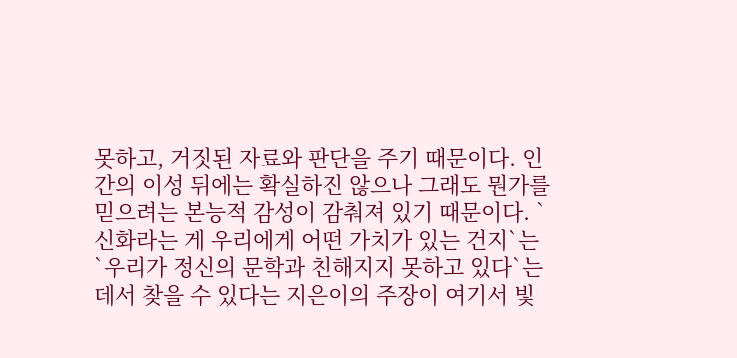못하고, 거짓된 자료와 판단을 주기 때문이다. 인간의 이성 뒤에는 확실하진 않으나 그래도 뭔가를 믿으려는 본능적 감성이 감춰져 있기 때문이다. `신화라는 게 우리에게 어떤 가치가 있는 건지`는 `우리가 정신의 문학과 친해지지 못하고 있다`는 데서 찾을 수 있다는 지은이의 주장이 여기서 빛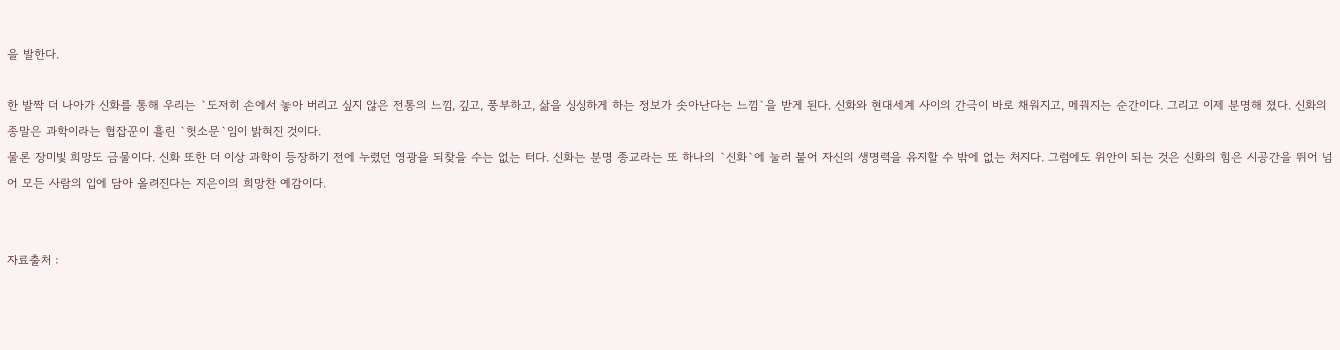을 발한다.

한 발짝 더 나아가 신화를 통해 우리는 `도저히 손에서 놓아 버리고 싶지 않은 전통의 느낌, 깊고, 풍부하고, 삶을 싱싱하게 하는 정보가 솟아난다는 느낌`을 받게 된다. 신화와 현대세계 사이의 간극이 바로 채워지고, 메꿔지는 순간이다. 그리고 이제 분명해 졌다. 신화의 종말은 과학이라는 협잡꾼이 흘린 `헛소문`임이 밝혀진 것이다.
물론 장미빛 희망도 금물이다. 신화 또한 더 이상 과학이 등장하기 전에 누렸던 영광을 되찾을 수는 없는 터다. 신화는 분명 종교라는 또 하나의 `신화`에 눌러 붙어 자신의 생명력을 유지할 수 밖에 없는 처지다. 그럼에도 위안이 되는 것은 신화의 힘은 시공간을 뛰어 넘어 모든 사람의 입에 담아 올려진다는 지은이의 희망찬 예감이다.


자료출처 :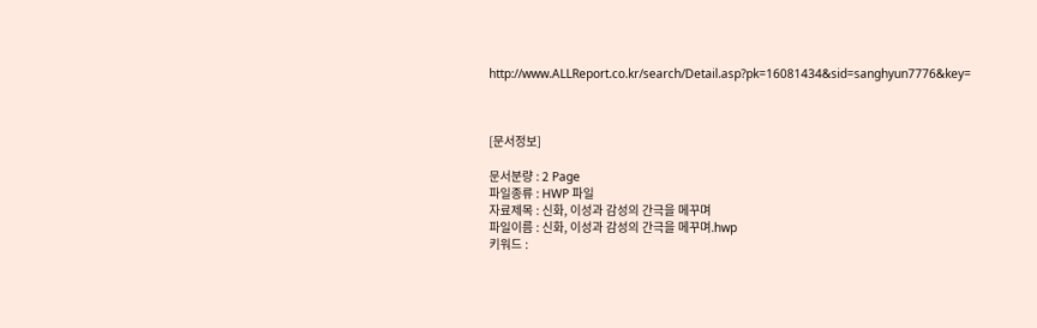http://www.ALLReport.co.kr/search/Detail.asp?pk=16081434&sid=sanghyun7776&key=



[문서정보]

문서분량 : 2 Page
파일종류 : HWP 파일
자료제목 : 신화, 이성과 감성의 간극을 메꾸며
파일이름 : 신화, 이성과 감성의 간극을 메꾸며.hwp
키워드 :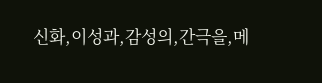신화,이성과,감성의,간극을,메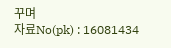꾸며
자료No(pk) : 16081434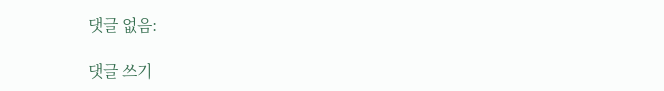댓글 없음:

댓글 쓰기